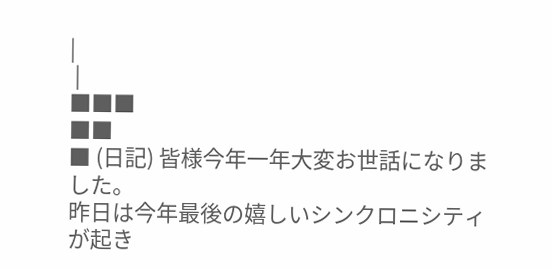|
 |
■■■
■■
■ (日記) 皆様今年一年大変お世話になりました。
昨日は今年最後の嬉しいシンクロニシティが起き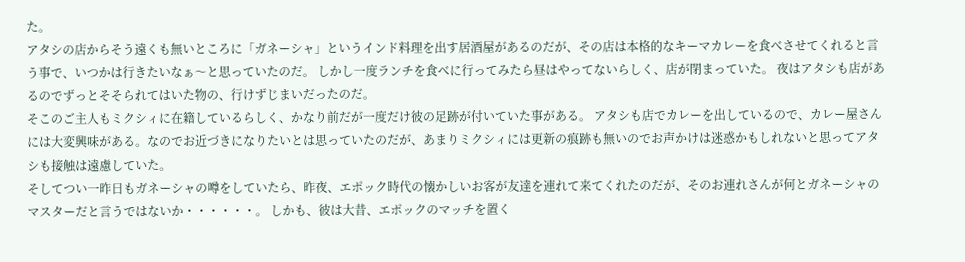た。
アタシの店からそう遠くも無いところに「ガネーシャ」というインド料理を出す居酒屋があるのだが、その店は本格的なキーマカレーを食べさせてくれると言う事で、いつかは行きたいなぁ〜と思っていたのだ。 しかし一度ランチを食べに行ってみたら昼はやってないらしく、店が閉まっていた。 夜はアタシも店があるのでずっとそそられてはいた物の、行けずじまいだったのだ。
そこのご主人もミクシィに在籍しているらしく、かなり前だが一度だけ彼の足跡が付いていた事がある。 アタシも店でカレーを出しているので、カレー屋さんには大変興味がある。なのでお近づきになりたいとは思っていたのだが、あまりミクシィには更新の痕跡も無いのでお声かけは迷惑かもしれないと思ってアタシも接触は遠慮していた。
そしてつい一昨日もガネーシャの噂をしていたら、昨夜、エポック時代の懐かしいお客が友達を連れて来てくれたのだが、そのお連れさんが何とガネーシャのマスターだと言うではないか・・・・・・。 しかも、彼は大昔、エポックのマッチを置く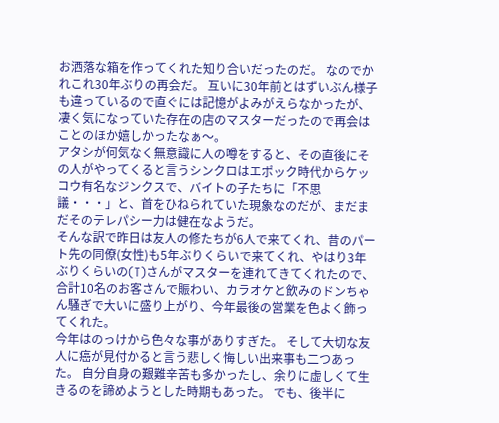お洒落な箱を作ってくれた知り合いだったのだ。 なのでかれこれ30年ぶりの再会だ。 互いに30年前とはずいぶん様子も違っているので直ぐには記憶がよみがえらなかったが、凄く気になっていた存在の店のマスターだったので再会はことのほか嬉しかったなぁ〜。
アタシが何気なく無意識に人の噂をすると、その直後にその人がやってくると言うシンクロはエポック時代からケッコウ有名なジンクスで、バイトの子たちに「不思議・・・」と、首をひねられていた現象なのだが、まだまだそのテレパシー力は健在なようだ。
そんな訳で昨日は友人の修たちが6人で来てくれ、昔のパート先の同僚(女性)も5年ぶりくらいで来てくれ、やはり3年ぶりくらいの(T)さんがマスターを連れてきてくれたので、合計10名のお客さんで賑わい、カラオケと飲みのドンちゃん騒ぎで大いに盛り上がり、今年最後の営業を色よく飾ってくれた。
今年はのっけから色々な事がありすぎた。 そして大切な友人に癌が見付かると言う悲しく悔しい出来事も二つあった。 自分自身の艱難辛苦も多かったし、余りに虚しくて生きるのを諦めようとした時期もあった。 でも、後半に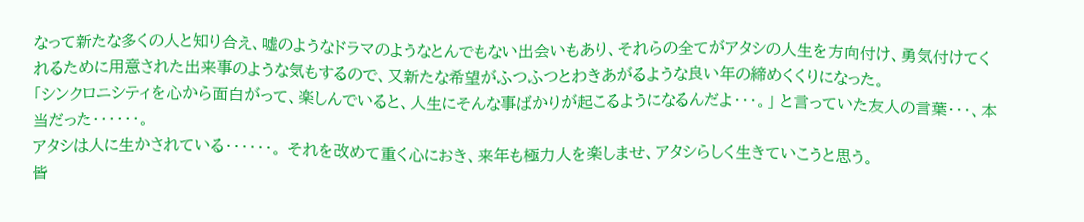なって新たな多くの人と知り合え、嘘のようなドラマのようなとんでもない出会いもあり、それらの全てがアタシの人生を方向付け、勇気付けてくれるために用意された出来事のような気もするので、又新たな希望がふつふつとわきあがるような良い年の締めくくりになった。
「シンクロニシティを心から面白がって、楽しんでいると、人生にそんな事ばかりが起こるようになるんだよ・・・。」 と言っていた友人の言葉・・・、本当だった・・・・・・。
アタシは人に生かされている・・・・・・。 それを改めて重く心におき、来年も極力人を楽しませ、アタシらしく生きていこうと思う。
皆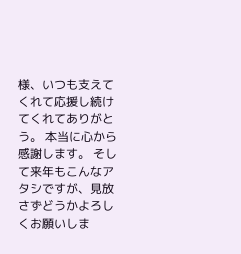様、いつも支えてくれて応援し続けてくれてありがとう。 本当に心から感謝します。 そして来年もこんなアタシですが、見放さずどうかよろしくお願いしま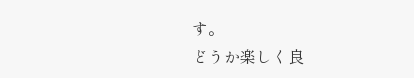す。
どうか楽しく良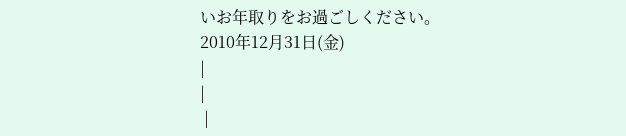いお年取りをお過ごしください。
2010年12月31日(金)
|
|
 |